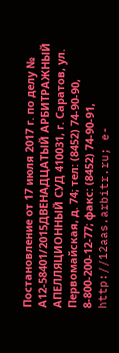Постановление от 17 июля 2017 г. по делу № А12-58401/2015ДВЕНАДЦАТЫЙ АРБИТРАЖНЫЙ АПЕЛЛЯЦИОННЫЙ СУД 410031, г. Саратов, ул. Первомайская, д. 74; тел: (8452) 74-90-90, 8-800-200-12-77; факс: (8452) 74-90-91, http://12aas.arbitr.ru; e-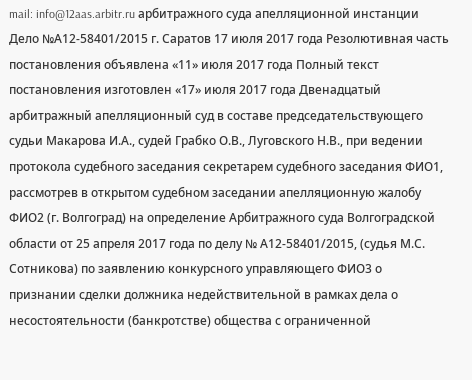mail: info@12aas.arbitr.ru арбитражного суда апелляционной инстанции Дело №А12-58401/2015 г. Саратов 17 июля 2017 года Резолютивная часть постановления объявлена «11» июля 2017 года Полный текст постановления изготовлен «17» июля 2017 года Двенадцатый арбитражный апелляционный суд в составе председательствующего судьи Макарова И.А., судей Грабко О.В., Луговского Н.В., при ведении протокола судебного заседания секретарем судебного заседания ФИО1, рассмотрев в открытом судебном заседании апелляционную жалобу ФИО2 (г. Волгоград) на определение Арбитражного суда Волгоградской области от 25 апреля 2017 года по делу № А12-58401/2015, (судья М.С. Сотникова) по заявлению конкурсного управляющего ФИО3 о признании сделки должника недействительной в рамках дела о несостоятельности (банкротстве) общества с ограниченной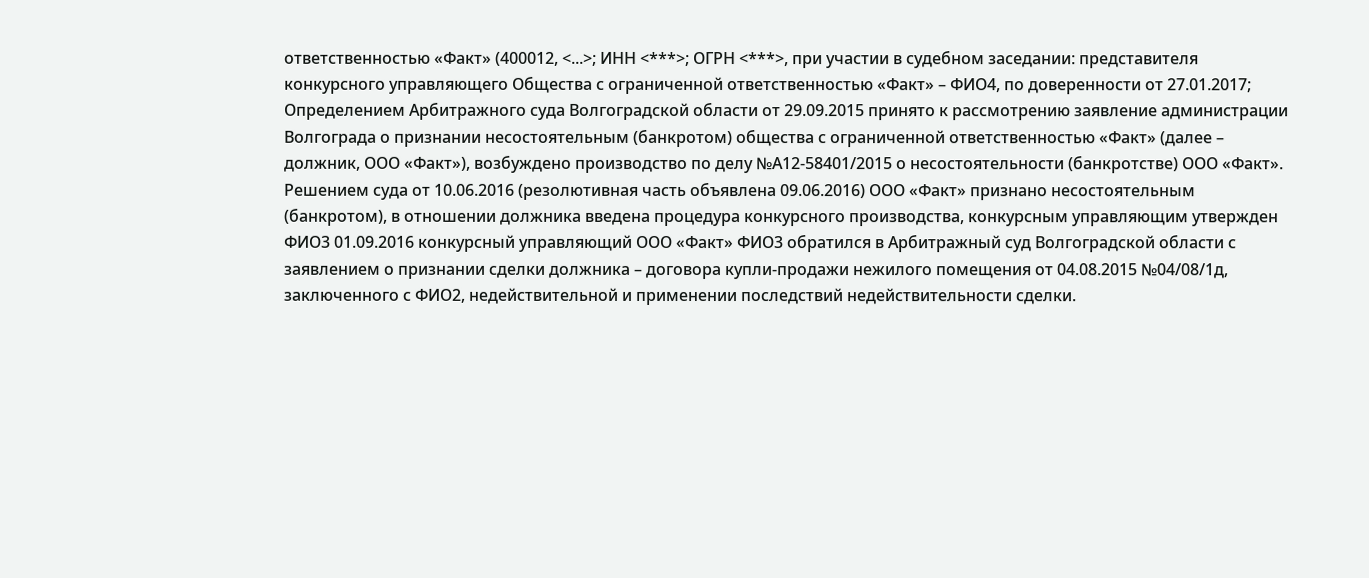ответственностью «Факт» (400012, <...>; ИНН <***>; ОГРН <***>, при участии в судебном заседании: представителя конкурсного управляющего Общества с ограниченной ответственностью «Факт» – ФИО4, по доверенности от 27.01.2017; Определением Арбитражного суда Волгоградской области от 29.09.2015 принято к рассмотрению заявление администрации Волгограда о признании несостоятельным (банкротом) общества с ограниченной ответственностью «Факт» (далее – должник, ООО «Факт»), возбуждено производство по делу №А12-58401/2015 о несостоятельности (банкротстве) ООО «Факт». Решением суда от 10.06.2016 (резолютивная часть объявлена 09.06.2016) ООО «Факт» признано несостоятельным (банкротом), в отношении должника введена процедура конкурсного производства, конкурсным управляющим утвержден ФИО3 01.09.2016 конкурсный управляющий ООО «Факт» ФИО3 обратился в Арбитражный суд Волгоградской области с заявлением о признании сделки должника – договора купли-продажи нежилого помещения от 04.08.2015 №04/08/1д, заключенного с ФИО2, недействительной и применении последствий недействительности сделки.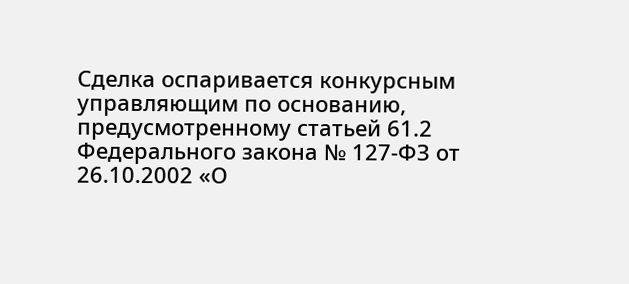Сделка оспаривается конкурсным управляющим по основанию, предусмотренному статьей 61.2 Федерального закона № 127-ФЗ от 26.10.2002 «О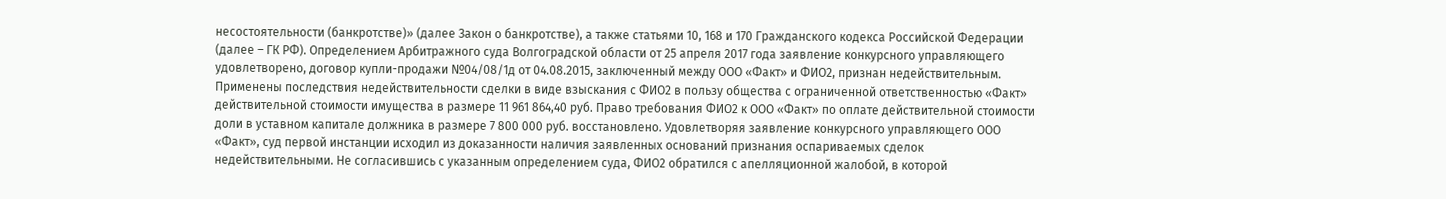несостоятельности (банкротстве)» (далее Закон о банкротстве), а также статьями 10, 168 и 170 Гражданского кодекса Российской Федерации (далее – ГК РФ). Определением Арбитражного суда Волгоградской области от 25 апреля 2017 года заявление конкурсного управляющего удовлетворено, договор купли-продажи №04/08/1д от 04.08.2015, заключенный между ООО «Факт» и ФИО2, признан недействительным. Применены последствия недействительности сделки в виде взыскания с ФИО2 в пользу общества с ограниченной ответственностью «Факт» действительной стоимости имущества в размере 11 961 864,40 руб. Право требования ФИО2 к ООО «Факт» по оплате действительной стоимости доли в уставном капитале должника в размере 7 800 000 руб. восстановлено. Удовлетворяя заявление конкурсного управляющего ООО «Факт», суд первой инстанции исходил из доказанности наличия заявленных оснований признания оспариваемых сделок недействительными. Не согласившись с указанным определением суда, ФИО2 обратился с апелляционной жалобой, в которой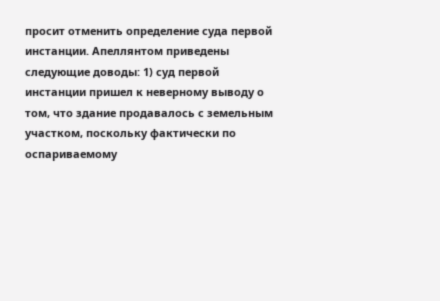просит отменить определение суда первой инстанции. Апеллянтом приведены следующие доводы: 1) суд первой инстанции пришел к неверному выводу о том, что здание продавалось с земельным участком, поскольку фактически по оспариваемому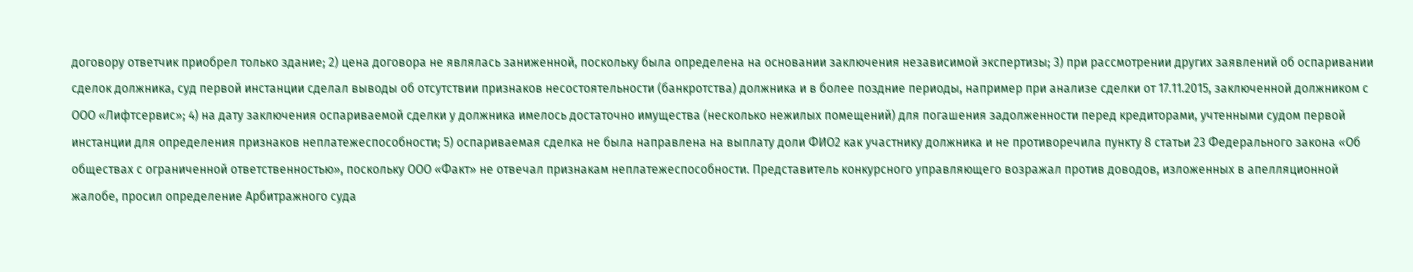договору ответчик приобрел только здание; 2) цена договора не являлась заниженной, поскольку была определена на основании заключения независимой экспертизы; 3) при рассмотрении других заявлений об оспаривании сделок должника, суд первой инстанции сделал выводы об отсутствии признаков несостоятельности (банкротства) должника и в более поздние периоды, например при анализе сделки от 17.11.2015, заключенной должником с ООО «Лифтсервис»; 4) на дату заключения оспариваемой сделки у должника имелось достаточно имущества (несколько нежилых помещений) для погашения задолженности перед кредиторами, учтенными судом первой инстанции для определения признаков неплатежеспособности; 5) оспариваемая сделка не была направлена на выплату доли ФИО2 как участнику должника и не противоречила пункту 8 статьи 23 Федерального закона «Об обществах с ограниченной ответственностью», поскольку ООО «Факт» не отвечал признакам неплатежеспособности. Представитель конкурсного управляющего возражал против доводов, изложенных в апелляционной жалобе, просил определение Арбитражного суда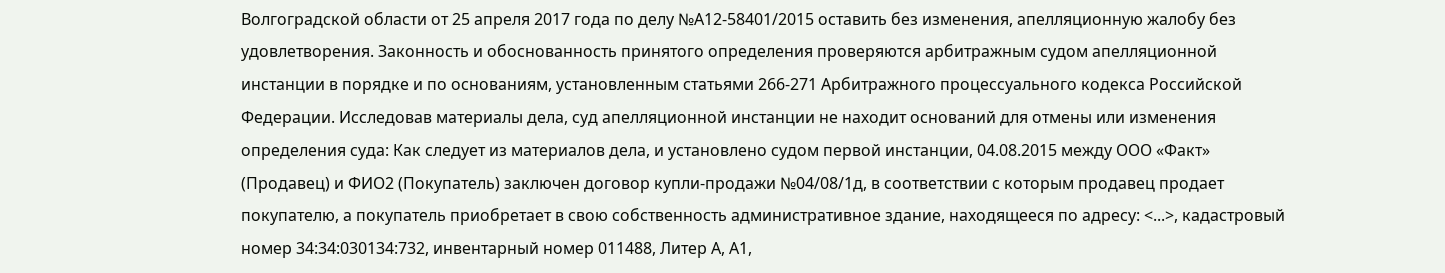Волгоградской области от 25 апреля 2017 года по делу №А12-58401/2015 оставить без изменения, апелляционную жалобу без удовлетворения. Законность и обоснованность принятого определения проверяются арбитражным судом апелляционной инстанции в порядке и по основаниям, установленным статьями 266-271 Арбитражного процессуального кодекса Российской Федерации. Исследовав материалы дела, суд апелляционной инстанции не находит оснований для отмены или изменения определения суда: Как следует из материалов дела, и установлено судом первой инстанции, 04.08.2015 между ООО «Факт» (Продавец) и ФИО2 (Покупатель) заключен договор купли-продажи №04/08/1д, в соответствии с которым продавец продает покупателю, а покупатель приобретает в свою собственность административное здание, находящееся по адресу: <...>, кадастровый номер 34:34:030134:732, инвентарный номер 011488, Литер А, А1,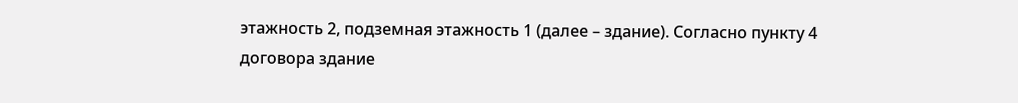этажность 2, подземная этажность 1 (далее – здание). Согласно пункту 4 договора здание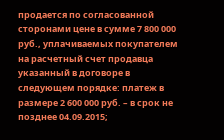продается по согласованной сторонами цене в сумме 7 800 000 руб., уплачиваемых покупателем на расчетный счет продавца указанный в договоре в следующем порядке: платеж в размере 2 600 000 руб. – в срок не позднее 04.09.2015;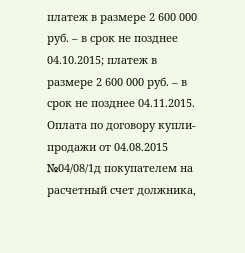платеж в размере 2 600 000 руб. – в срок не позднее 04.10.2015; платеж в размере 2 600 000 руб. – в срок не позднее 04.11.2015. Оплата по договору купли-продажи от 04.08.2015 №04/08/1д покупателем на расчетный счет должника,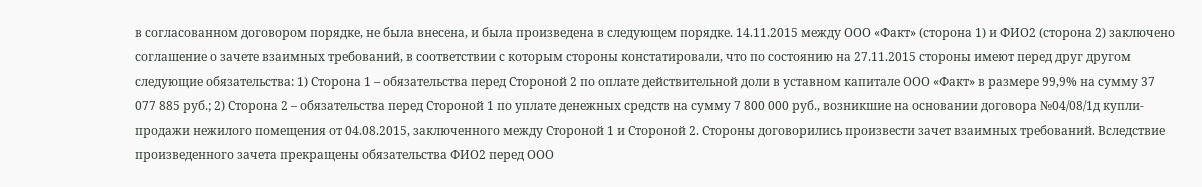в согласованном договором порядке, не была внесена, и была произведена в следующем порядке. 14.11.2015 между ООО «Факт» (сторона 1) и ФИО2 (сторона 2) заключено соглашение о зачете взаимных требований, в соответствии с которым стороны констатировали, что по состоянию на 27.11.2015 стороны имеют перед друг другом следующие обязательства: 1) Сторона 1 – обязательства перед Стороной 2 по оплате действительной доли в уставном капитале ООО «Факт» в размере 99,9% на сумму 37 077 885 руб.; 2) Сторона 2 – обязательства перед Стороной 1 по уплате денежных средств на сумму 7 800 000 руб., возникшие на основании договора №04/08/1д купли-продажи нежилого помещения от 04.08.2015, заключенного между Стороной 1 и Стороной 2. Стороны договорились произвести зачет взаимных требований. Вследствие произведенного зачета прекращены обязательства ФИО2 перед ООО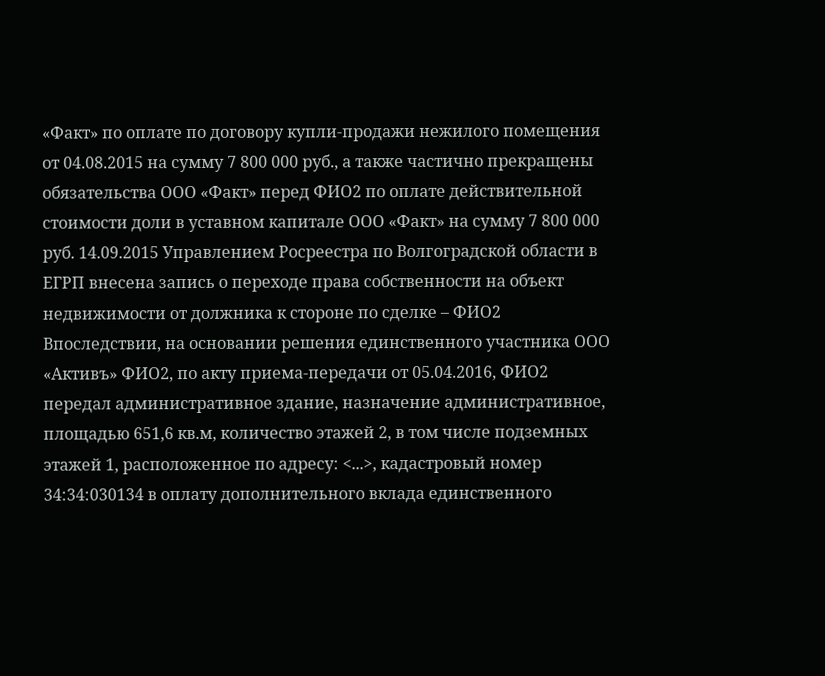«Факт» по оплате по договору купли-продажи нежилого помещения от 04.08.2015 на сумму 7 800 000 руб., а также частично прекращены обязательства ООО «Факт» перед ФИО2 по оплате действительной стоимости доли в уставном капитале ООО «Факт» на сумму 7 800 000 руб. 14.09.2015 Управлением Росреестра по Волгоградской области в ЕГРП внесена запись о переходе права собственности на объект недвижимости от должника к стороне по сделке – ФИО2 Впоследствии, на основании решения единственного участника ООО «Активъ» ФИО2, по акту приема-передачи от 05.04.2016, ФИО2 передал административное здание, назначение административное, площадью 651,6 кв.м, количество этажей 2, в том числе подземных этажей 1, расположенное по адресу: <...>, кадастровый номер 34:34:030134 в оплату дополнительного вклада единственного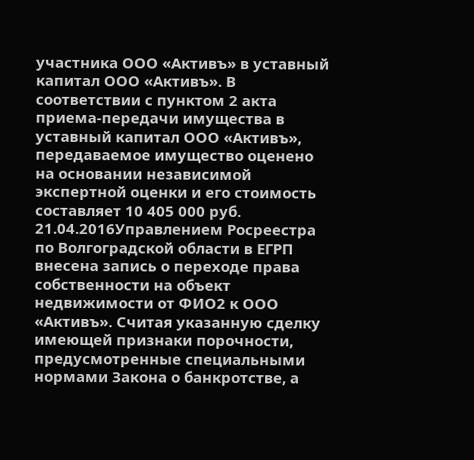участника ООО «Активъ» в уставный капитал ООО «Активъ». В соответствии с пунктом 2 акта приема-передачи имущества в уставный капитал ООО «Активъ», передаваемое имущество оценено на основании независимой экспертной оценки и его стоимость составляет 10 405 000 руб. 21.04.2016Управлением Росреестра по Волгоградской области в ЕГРП внесена запись о переходе права собственности на объект недвижимости от ФИО2 к ООО «Активъ». Считая указанную сделку имеющей признаки порочности, предусмотренные специальными нормами Закона о банкротстве, а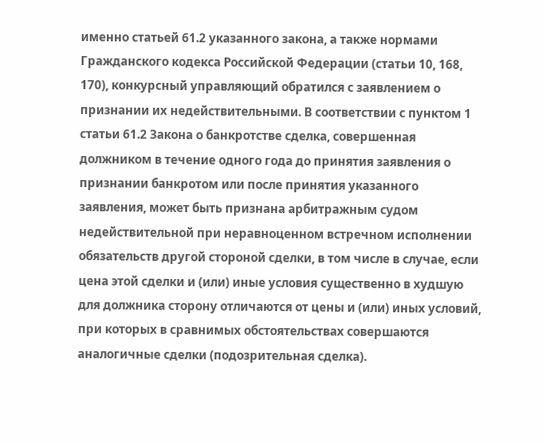именно статьей 61.2 указанного закона, а также нормами Гражданского кодекса Российской Федерации (статьи 10, 168, 170), конкурсный управляющий обратился с заявлением о признании их недействительными. В соответствии с пунктом 1 статьи 61.2 Закона о банкротстве сделка, совершенная должником в течение одного года до принятия заявления о признании банкротом или после принятия указанного заявления, может быть признана арбитражным судом недействительной при неравноценном встречном исполнении обязательств другой стороной сделки, в том числе в случае, если цена этой сделки и (или) иные условия существенно в худшую для должника сторону отличаются от цены и (или) иных условий, при которых в сравнимых обстоятельствах совершаются аналогичные сделки (подозрительная сделка).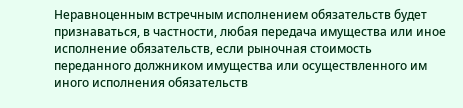Неравноценным встречным исполнением обязательств будет признаваться, в частности, любая передача имущества или иное исполнение обязательств, если рыночная стоимость переданного должником имущества или осуществленного им иного исполнения обязательств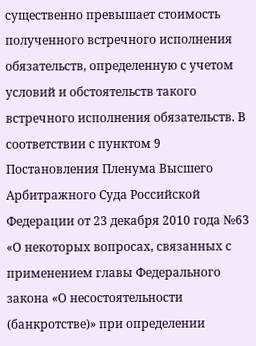существенно превышает стоимость полученного встречного исполнения обязательств, определенную с учетом условий и обстоятельств такого встречного исполнения обязательств. В соответствии с пунктом 9 Постановления Пленума Высшего Арбитражного Суда Российской Федерации от 23 декабря 2010 года №63 «О некоторых вопросах, связанных с применением главы Федерального закона «О несостоятельности (банкротстве)» при определении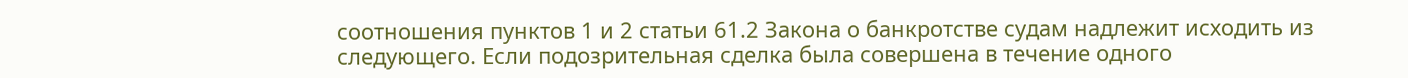соотношения пунктов 1 и 2 статьи 61.2 Закона о банкротстве судам надлежит исходить из следующего. Если подозрительная сделка была совершена в течение одного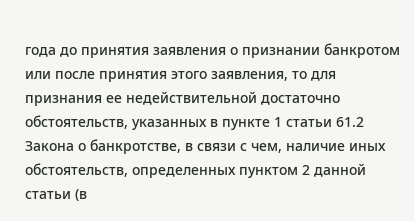года до принятия заявления о признании банкротом или после принятия этого заявления, то для признания ее недействительной достаточно обстоятельств, указанных в пункте 1 статьи 61.2 Закона о банкротстве, в связи с чем, наличие иных обстоятельств, определенных пунктом 2 данной статьи (в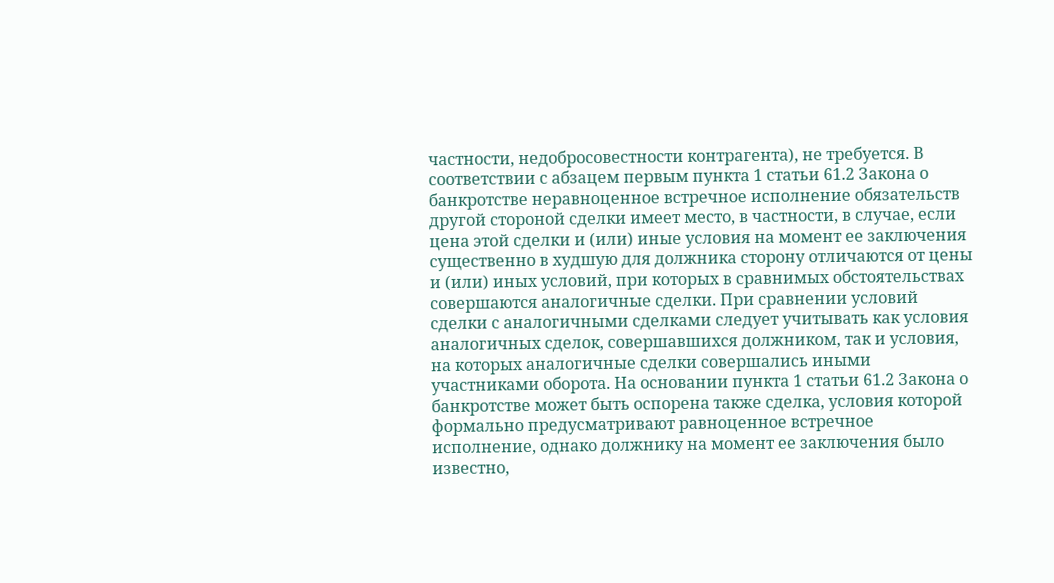частности, недобросовестности контрагента), не требуется. В соответствии с абзацем первым пункта 1 статьи 61.2 Закона о банкротстве неравноценное встречное исполнение обязательств другой стороной сделки имеет место, в частности, в случае, если цена этой сделки и (или) иные условия на момент ее заключения существенно в худшую для должника сторону отличаются от цены и (или) иных условий, при которых в сравнимых обстоятельствах совершаются аналогичные сделки. При сравнении условий сделки с аналогичными сделками следует учитывать как условия аналогичных сделок, совершавшихся должником, так и условия, на которых аналогичные сделки совершались иными участниками оборота. На основании пункта 1 статьи 61.2 Закона о банкротстве может быть оспорена также сделка, условия которой формально предусматривают равноценное встречное исполнение, однако должнику на момент ее заключения было известно,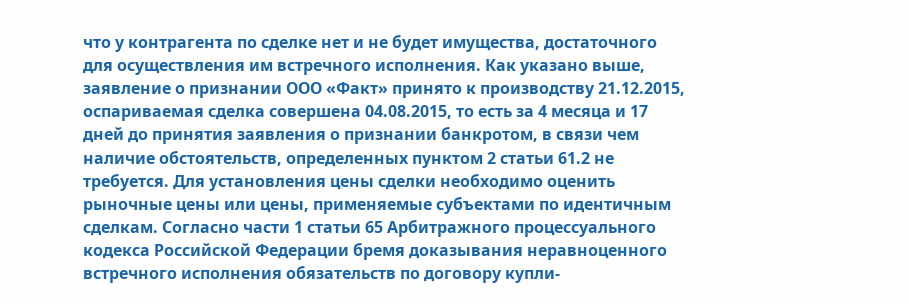что у контрагента по сделке нет и не будет имущества, достаточного для осуществления им встречного исполнения. Как указано выше, заявление о признании ООО «Факт» принято к производству 21.12.2015, оспариваемая сделка совершена 04.08.2015, то есть за 4 месяца и 17 дней до принятия заявления о признании банкротом, в связи чем наличие обстоятельств, определенных пунктом 2 статьи 61.2 не требуется. Для установления цены сделки необходимо оценить рыночные цены или цены, применяемые субъектами по идентичным сделкам. Согласно части 1 статьи 65 Арбитражного процессуального кодекса Российской Федерации бремя доказывания неравноценного встречного исполнения обязательств по договору купли-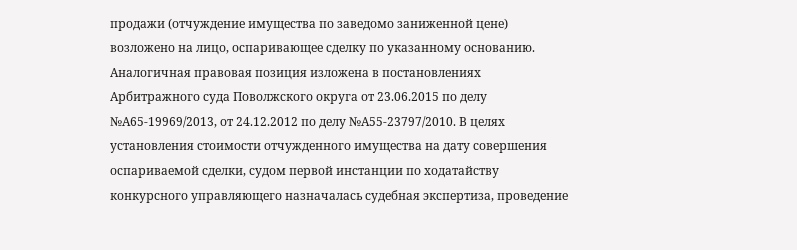продажи (отчуждение имущества по заведомо заниженной цене) возложено на лицо, оспаривающее сделку по указанному основанию. Аналогичная правовая позиция изложена в постановлениях Арбитражного суда Поволжского округа от 23.06.2015 по делу №А65-19969/2013, от 24.12.2012 по делу №А55-23797/2010. В целях установления стоимости отчужденного имущества на дату совершения оспариваемой сделки, судом первой инстанции по ходатайству конкурсного управляющего назначалась судебная экспертиза, проведение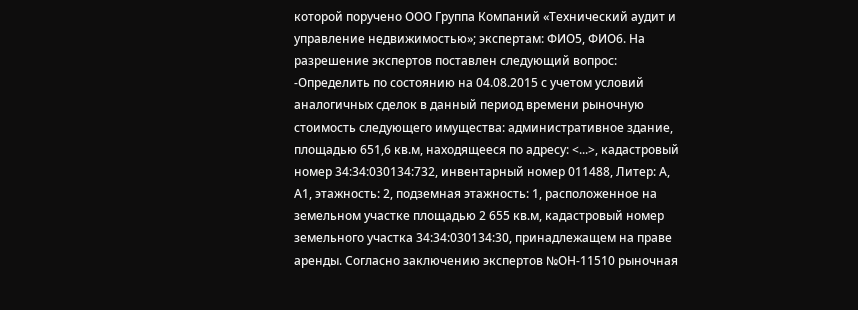которой поручено ООО Группа Компаний «Технический аудит и управление недвижимостью»; экспертам: ФИО5, ФИО6. На разрешение экспертов поставлен следующий вопрос: -Определить по состоянию на 04.08.2015 с учетом условий аналогичных сделок в данный период времени рыночную стоимость следующего имущества: административное здание, площадью 651,6 кв.м, находящееся по адресу: <...>, кадастровый номер 34:34:030134:732, инвентарный номер 011488, Литер: А, А1, этажность: 2, подземная этажность: 1, расположенное на земельном участке площадью 2 655 кв.м, кадастровый номер земельного участка 34:34:030134:30, принадлежащем на праве аренды. Согласно заключению экспертов №ОН-11510 рыночная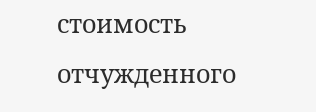стоимость отчужденного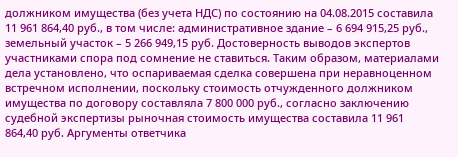должником имущества (без учета НДС) по состоянию на 04.08.2015 составила 11 961 864,40 руб., в том числе: административное здание – 6 694 915,25 руб., земельный участок – 5 266 949,15 руб. Достоверность выводов экспертов участниками спора под сомнение не ставиться. Таким образом, материалами дела установлено, что оспариваемая сделка совершена при неравноценном встречном исполнении, поскольку стоимость отчужденного должником имущества по договору составляла 7 800 000 руб., согласно заключению судебной экспертизы рыночная стоимость имущества составила 11 961 864,40 руб. Аргументы ответчика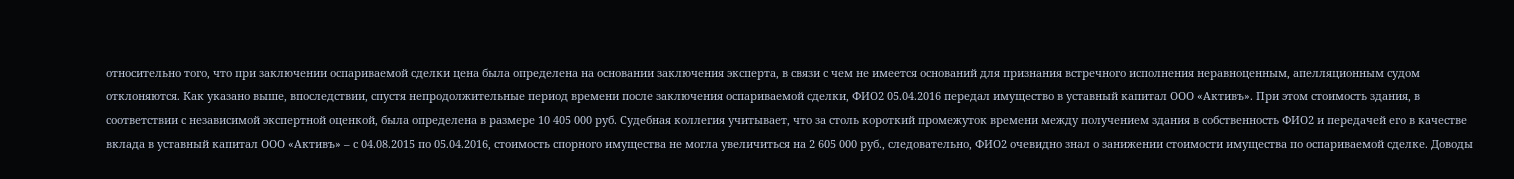относительно того, что при заключении оспариваемой сделки цена была определена на основании заключения эксперта, в связи с чем не имеется оснований для признания встречного исполнения неравноценным, апелляционным судом отклоняются. Как указано выше, впоследствии, спустя непродолжительные период времени после заключения оспариваемой сделки, ФИО2 05.04.2016 передал имущество в уставный капитал ООО «Активъ». При этом стоимость здания, в соответствии с независимой экспертной оценкой, была определена в размере 10 405 000 руб. Судебная коллегия учитывает, что за столь короткий промежуток времени между получением здания в собственность ФИО2 и передачей его в качестве вклада в уставный капитал ООО «Активъ» – с 04.08.2015 по 05.04.2016, стоимость спорного имущества не могла увеличиться на 2 605 000 руб., следовательно, ФИО2 очевидно знал о занижении стоимости имущества по оспариваемой сделке. Доводы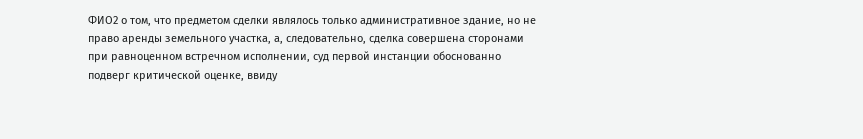ФИО2 о том, что предметом сделки являлось только административное здание, но не право аренды земельного участка, а, следовательно, сделка совершена сторонами при равноценном встречном исполнении, суд первой инстанции обоснованно подверг критической оценке, ввиду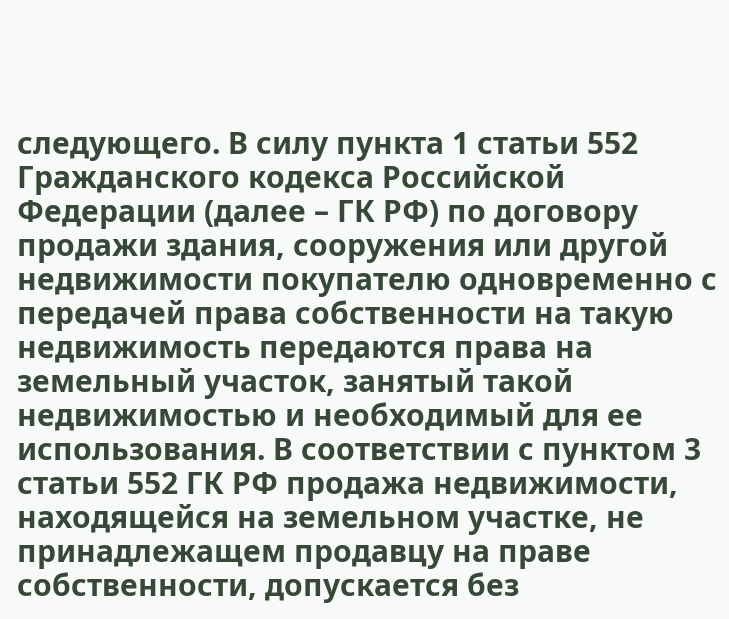следующего. В силу пункта 1 статьи 552 Гражданского кодекса Российской Федерации (далее – ГК РФ) по договору продажи здания, сооружения или другой недвижимости покупателю одновременно с передачей права собственности на такую недвижимость передаются права на земельный участок, занятый такой недвижимостью и необходимый для ее использования. В соответствии с пунктом 3 статьи 552 ГК РФ продажа недвижимости, находящейся на земельном участке, не принадлежащем продавцу на праве собственности, допускается без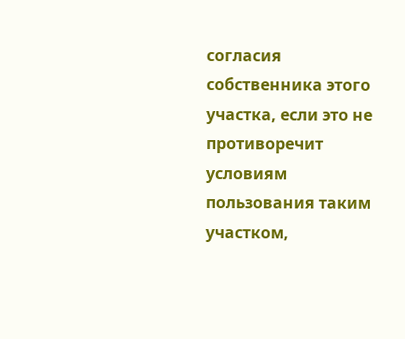согласия собственника этого участка, если это не противоречит условиям пользования таким участком,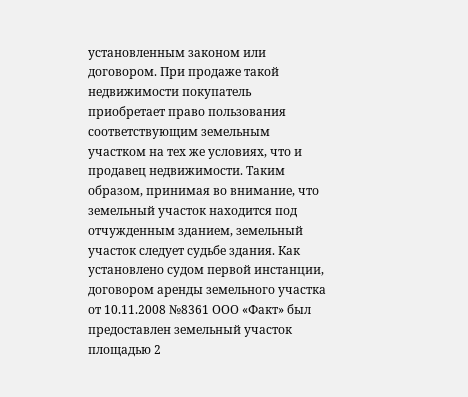установленным законом или договором. При продаже такой недвижимости покупатель приобретает право пользования соответствующим земельным участком на тех же условиях, что и продавец недвижимости. Таким образом, принимая во внимание, что земельный участок находится под отчужденным зданием, земельный участок следует судьбе здания. Как установлено судом первой инстанции, договором аренды земельного участка от 10.11.2008 №8361 ООО «Факт» был предоставлен земельный участок площадью 2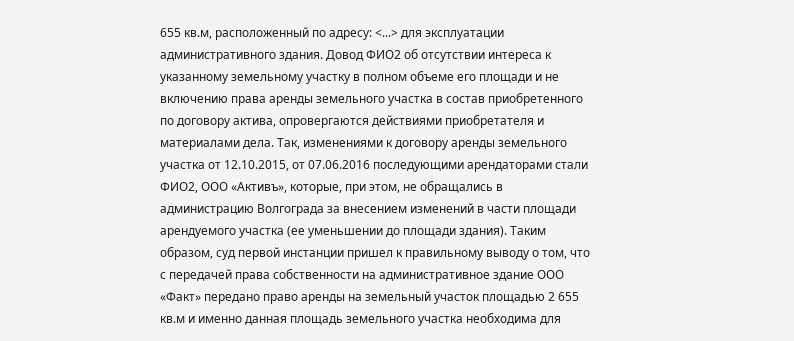655 кв.м, расположенный по адресу: <...> для эксплуатации административного здания. Довод ФИО2 об отсутствии интереса к указанному земельному участку в полном объеме его площади и не включению права аренды земельного участка в состав приобретенного по договору актива, опровергаются действиями приобретателя и материалами дела. Так, изменениями к договору аренды земельного участка от 12.10.2015, от 07.06.2016 последующими арендаторами стали ФИО2, ООО «Активъ», которые, при этом, не обращались в администрацию Волгограда за внесением изменений в части площади арендуемого участка (ее уменьшении до площади здания). Таким образом, суд первой инстанции пришел к правильному выводу о том, что с передачей права собственности на административное здание ООО «Факт» передано право аренды на земельный участок площадью 2 655 кв.м и именно данная площадь земельного участка необходима для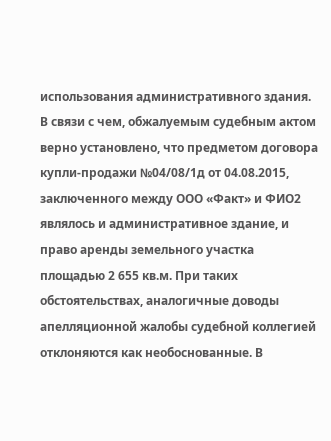использования административного здания. В связи с чем, обжалуемым судебным актом верно установлено, что предметом договора купли-продажи №04/08/1д от 04.08.2015, заключенного между ООО «Факт» и ФИО2 являлось и административное здание, и право аренды земельного участка площадью 2 655 кв.м. При таких обстоятельствах, аналогичные доводы апелляционной жалобы судебной коллегией отклоняются как необоснованные. В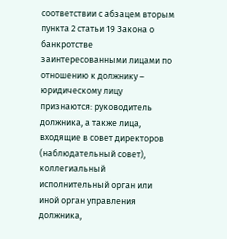соответствии с абзацем вторым пункта 2 статьи 19 Закона о банкротстве заинтересованными лицами по отношению к должнику – юридическому лицу признаются: руководитель должника, а также лица, входящие в совет директоров (наблюдательный совет), коллегиальный исполнительный орган или иной орган управления должника,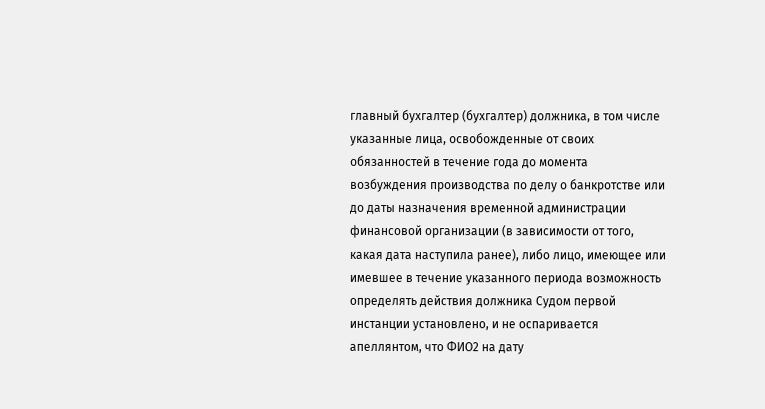главный бухгалтер (бухгалтер) должника, в том числе указанные лица, освобожденные от своих обязанностей в течение года до момента возбуждения производства по делу о банкротстве или до даты назначения временной администрации финансовой организации (в зависимости от того, какая дата наступила ранее), либо лицо, имеющее или имевшее в течение указанного периода возможность определять действия должника Судом первой инстанции установлено, и не оспаривается апеллянтом, что ФИО2 на дату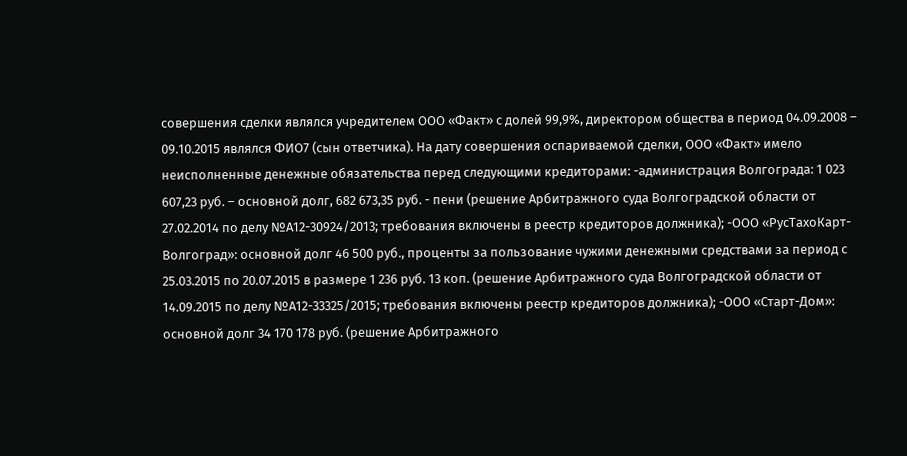совершения сделки являлся учредителем ООО «Факт» с долей 99,9%, директором общества в период 04.09.2008 – 09.10.2015 являлся ФИО7 (сын ответчика). На дату совершения оспариваемой сделки, ООО «Факт» имело неисполненные денежные обязательства перед следующими кредиторами: -администрация Волгограда: 1 023 607,23 руб. – основной долг, 682 673,35 руб. - пени (решение Арбитражного суда Волгоградской области от 27.02.2014 по делу №А12-30924/2013; требования включены в реестр кредиторов должника); -ООО «РусТахоКарт-Волгоград»: основной долг 46 500 руб., проценты за пользование чужими денежными средствами за период с 25.03.2015 по 20.07.2015 в размере 1 236 руб. 13 коп. (решение Арбитражного суда Волгоградской области от 14.09.2015 по делу №А12-33325/2015; требования включены реестр кредиторов должника); -ООО «Старт-Дом»: основной долг 34 170 178 руб. (решение Арбитражного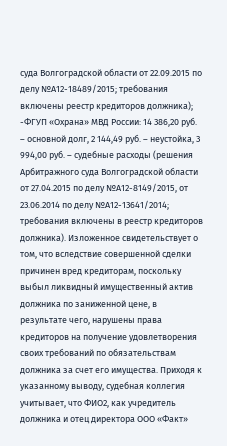суда Волгоградской области от 22.09.2015 по делу №А12-18489/2015; требования включены реестр кредиторов должника); -ФГУП «Охрана» МВД России: 14 386,20 руб. – основной долг, 2 144,49 руб. – неустойка, 3 994,00 руб. – судебные расходы (решения Арбитражного суда Волгоградской области от 27.04.2015 по делу №А12-8149/2015, от 23.06.2014 по делу №А12-13641/2014; требования включены в реестр кредиторов должника). Изложенное свидетельствует о том, что вследствие совершенной сделки причинен вред кредиторам, поскольку выбыл ликвидный имущественный актив должника по заниженной цене, в результате чего, нарушены права кредиторов на получение удовлетворения своих требований по обязательствам должника за счет его имущества. Приходя к указанному выводу, судебная коллегия учитывает, что ФИО2, как учредитель должника и отец директора ООО «Факт»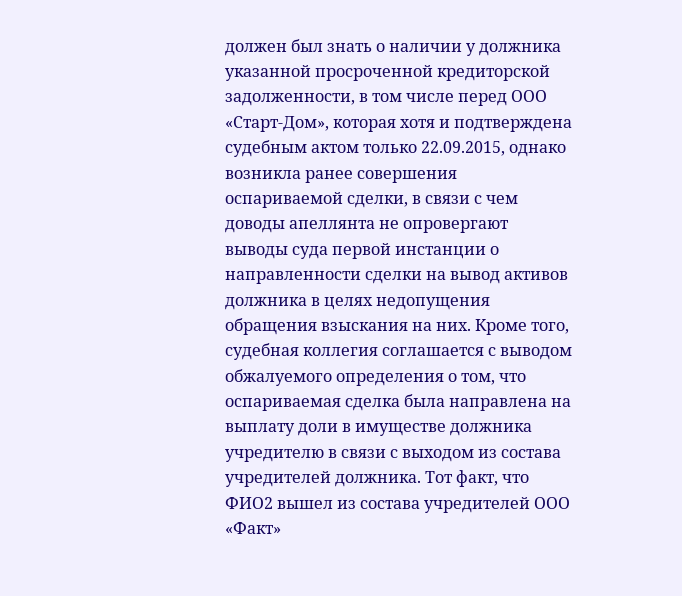должен был знать о наличии у должника указанной просроченной кредиторской задолженности, в том числе перед ООО «Старт-Дом», которая хотя и подтверждена судебным актом только 22.09.2015, однако возникла ранее совершения оспариваемой сделки, в связи с чем доводы апеллянта не опровергают выводы суда первой инстанции о направленности сделки на вывод активов должника в целях недопущения обращения взыскания на них. Кроме того, судебная коллегия соглашается с выводом обжалуемого определения о том, что оспариваемая сделка была направлена на выплату доли в имуществе должника учредителю в связи с выходом из состава учредителей должника. Тот факт, что ФИО2 вышел из состава учредителей ООО «Факт»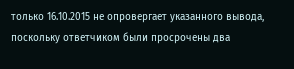только 16.10.2015 не опровергает указанного вывода, поскольку ответчиком были просрочены два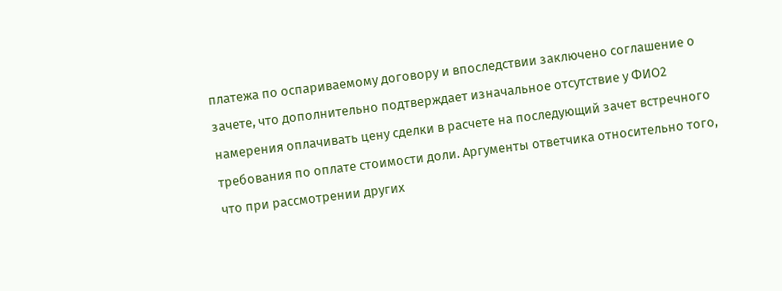платежа по оспариваемому договору и впоследствии заключено соглашение о зачете, что дополнительно подтверждает изначальное отсутствие у ФИО2 намерения оплачивать цену сделки в расчете на последующий зачет встречного требования по оплате стоимости доли. Аргументы ответчика относительно того, что при рассмотрении других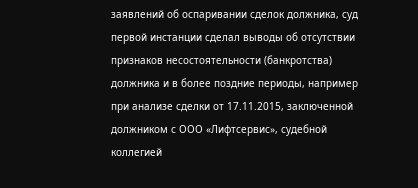заявлений об оспаривании сделок должника, суд первой инстанции сделал выводы об отсутствии признаков несостоятельности (банкротства) должника и в более поздние периоды, например при анализе сделки от 17.11.2015, заключенной должником с ООО «Лифтсервис», судебной коллегией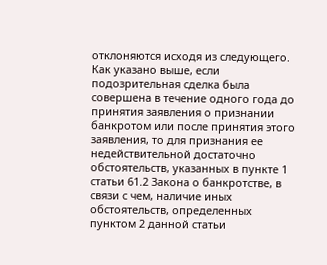отклоняются исходя из следующего. Как указано выше, если подозрительная сделка была совершена в течение одного года до принятия заявления о признании банкротом или после принятия этого заявления, то для признания ее недействительной достаточно обстоятельств, указанных в пункте 1 статьи 61.2 Закона о банкротстве, в связи с чем, наличие иных обстоятельств, определенных пунктом 2 данной статьи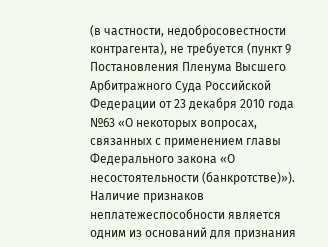(в частности, недобросовестности контрагента), не требуется (пункт 9 Постановления Пленума Высшего Арбитражного Суда Российской Федерации от 23 декабря 2010 года №63 «О некоторых вопросах, связанных с применением главы Федерального закона «О несостоятельности (банкротстве)»). Наличие признаков неплатежеспособности является одним из оснований для признания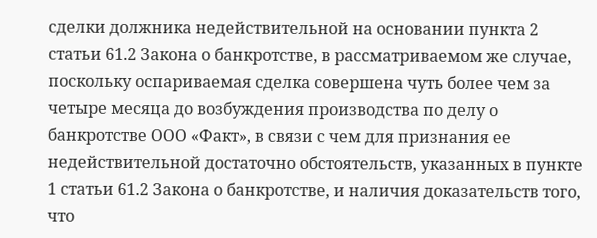сделки должника недействительной на основании пункта 2 статьи 61.2 Закона о банкротстве, в рассматриваемом же случае, поскольку оспариваемая сделка совершена чуть более чем за четыре месяца до возбуждения производства по делу о банкротстве ООО «Факт», в связи с чем для признания ее недействительной достаточно обстоятельств, указанных в пункте 1 статьи 61.2 Закона о банкротстве, и наличия доказательств того, что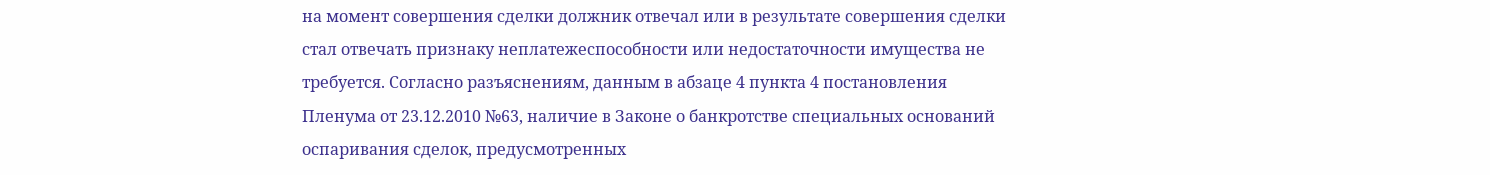на момент совершения сделки должник отвечал или в результате совершения сделки стал отвечать признаку неплатежеспособности или недостаточности имущества не требуется. Согласно разъяснениям, данным в абзаце 4 пункта 4 постановления Пленума от 23.12.2010 №63, наличие в Законе о банкротстве специальных оснований оспаривания сделок, предусмотренных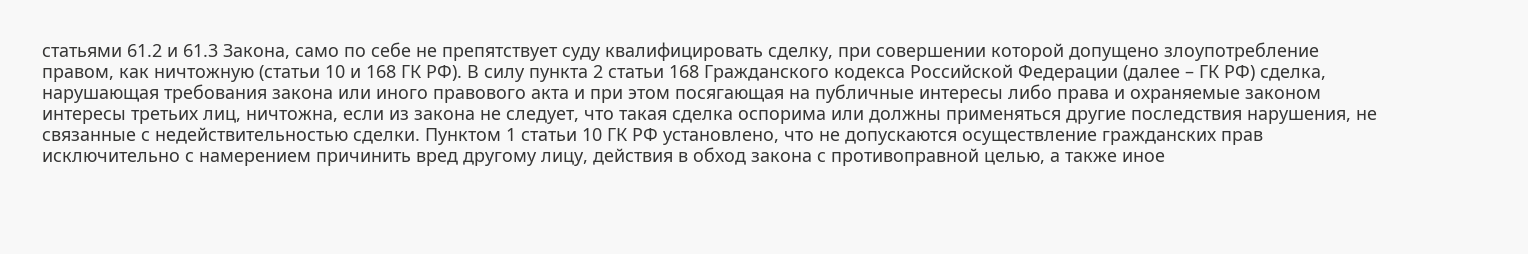статьями 61.2 и 61.3 Закона, само по себе не препятствует суду квалифицировать сделку, при совершении которой допущено злоупотребление правом, как ничтожную (статьи 10 и 168 ГК РФ). В силу пункта 2 статьи 168 Гражданского кодекса Российской Федерации (далее – ГК РФ) сделка, нарушающая требования закона или иного правового акта и при этом посягающая на публичные интересы либо права и охраняемые законом интересы третьих лиц, ничтожна, если из закона не следует, что такая сделка оспорима или должны применяться другие последствия нарушения, не связанные с недействительностью сделки. Пунктом 1 статьи 10 ГК РФ установлено, что не допускаются осуществление гражданских прав исключительно с намерением причинить вред другому лицу, действия в обход закона с противоправной целью, а также иное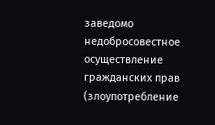заведомо недобросовестное осуществление гражданских прав (злоупотребление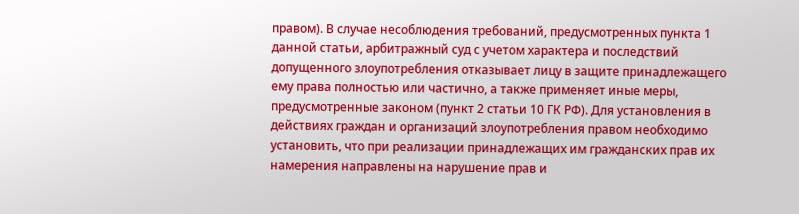правом). В случае несоблюдения требований, предусмотренных пункта 1 данной статьи, арбитражный суд с учетом характера и последствий допущенного злоупотребления отказывает лицу в защите принадлежащего ему права полностью или частично, а также применяет иные меры, предусмотренные законом (пункт 2 статьи 10 ГК РФ). Для установления в действиях граждан и организаций злоупотребления правом необходимо установить, что при реализации принадлежащих им гражданских прав их намерения направлены на нарушение прав и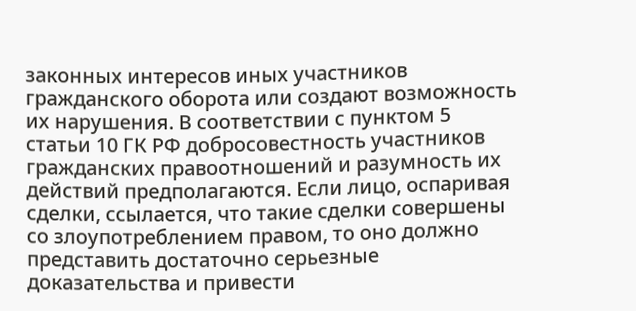законных интересов иных участников гражданского оборота или создают возможность их нарушения. В соответствии с пунктом 5 статьи 10 ГК РФ добросовестность участников гражданских правоотношений и разумность их действий предполагаются. Если лицо, оспаривая сделки, ссылается, что такие сделки совершены со злоупотреблением правом, то оно должно представить достаточно серьезные доказательства и привести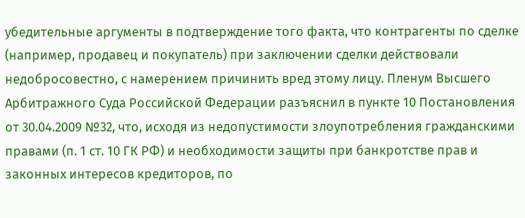убедительные аргументы в подтверждение того факта, что контрагенты по сделке (например, продавец и покупатель) при заключении сделки действовали недобросовестно, с намерением причинить вред этому лицу. Пленум Высшего Арбитражного Суда Российской Федерации разъяснил в пункте 10 Постановления от 30.04.2009 №32, что, исходя из недопустимости злоупотребления гражданскими правами (п. 1 ст. 10 ГК РФ) и необходимости защиты при банкротстве прав и законных интересов кредиторов, по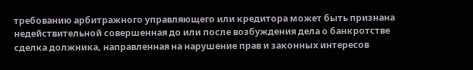требованию арбитражного управляющего или кредитора может быть признана недействительной совершенная до или после возбуждения дела о банкротстве сделка должника, направленная на нарушение прав и законных интересов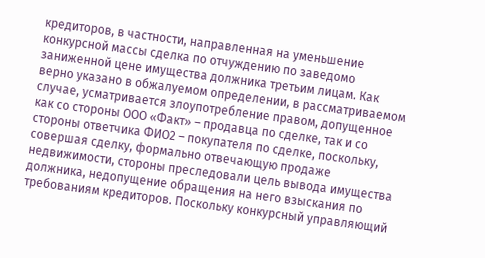кредиторов, в частности, направленная на уменьшение конкурсной массы сделка по отчуждению по заведомо заниженной цене имущества должника третьим лицам. Как верно указано в обжалуемом определении, в рассматриваемом случае, усматривается злоупотребление правом, допущенное как со стороны ООО «Факт» – продавца по сделке, так и со стороны ответчика ФИО2 – покупателя по сделке, поскольку, совершая сделку, формально отвечающую продаже недвижимости, стороны преследовали цель вывода имущества должника, недопущение обращения на него взыскания по требованиям кредиторов. Поскольку конкурсный управляющий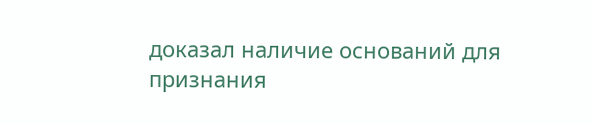доказал наличие оснований для признания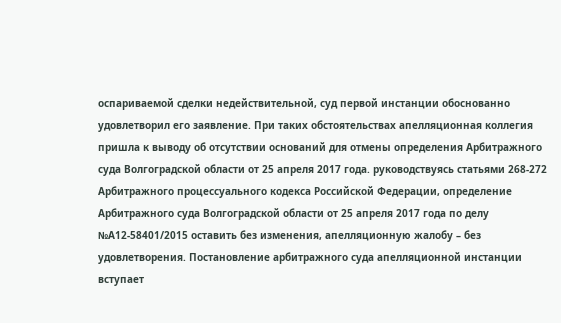оспариваемой сделки недействительной, суд первой инстанции обоснованно удовлетворил его заявление. При таких обстоятельствах апелляционная коллегия пришла к выводу об отсутствии оснований для отмены определения Арбитражного суда Волгоградской области от 25 апреля 2017 года. руководствуясь статьями 268-272 Арбитражного процессуального кодекса Российской Федерации, определение Арбитражного суда Волгоградской области от 25 апреля 2017 года по делу №А12-58401/2015 оставить без изменения, апелляционную жалобу – без удовлетворения. Постановление арбитражного суда апелляционной инстанции вступает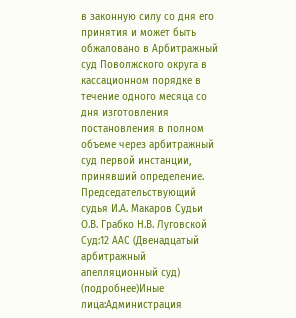в законную силу со дня его принятия и может быть обжаловано в Арбитражный суд Поволжского округа в кассационном порядке в течение одного месяца со дня изготовления постановления в полном объеме через арбитражный суд первой инстанции, принявший определение. Председательствующий судья И.А. Макаров Судьи О.В. Грабко Н.В. Луговской Суд:12 ААС (Двенадцатый арбитражный апелляционный суд) (подробнее)Иные лица:Администрация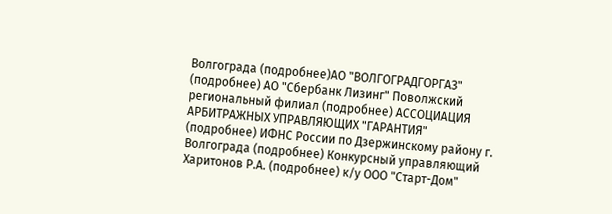Волгограда (подробнее)АО "ВОЛГОГРАДГОРГАЗ" (подробнее) АО "Сбербанк Лизинг" Поволжский региональный филиал (подробнее) АССОЦИАЦИЯ АРБИТРАЖНЫХ УПРАВЛЯЮЩИХ "ГАРАНТИЯ" (подробнее) ИФНС России по Дзержинскому району г. Волгограда (подробнее) Конкурсный управляющий Харитонов Р.А. (подробнее) к/у ООО "Старт-Дом"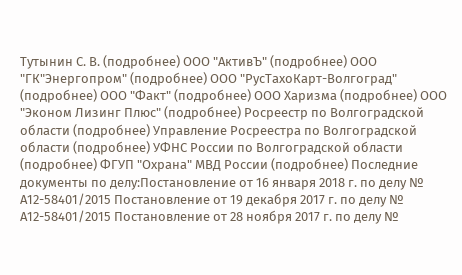Тутынин С. В. (подробнее) ООО "АктивЪ" (подробнее) ООО "ГК"Энергопром" (подробнее) ООО "РусТахоКарт-Волгоград" (подробнее) ООО "Факт" (подробнее) ООО Харизма (подробнее) ООО "Эконом Лизинг Плюс" (подробнее) Росреестр по Волгоградской области (подробнее) Управление Росреестра по Волгоградской области (подробнее) УФНС России по Волгоградской области (подробнее) ФГУП "Охрана" МВД России (подробнее) Последние документы по делу:Постановление от 16 января 2018 г. по делу № А12-58401/2015 Постановление от 19 декабря 2017 г. по делу № А12-58401/2015 Постановление от 28 ноября 2017 г. по делу №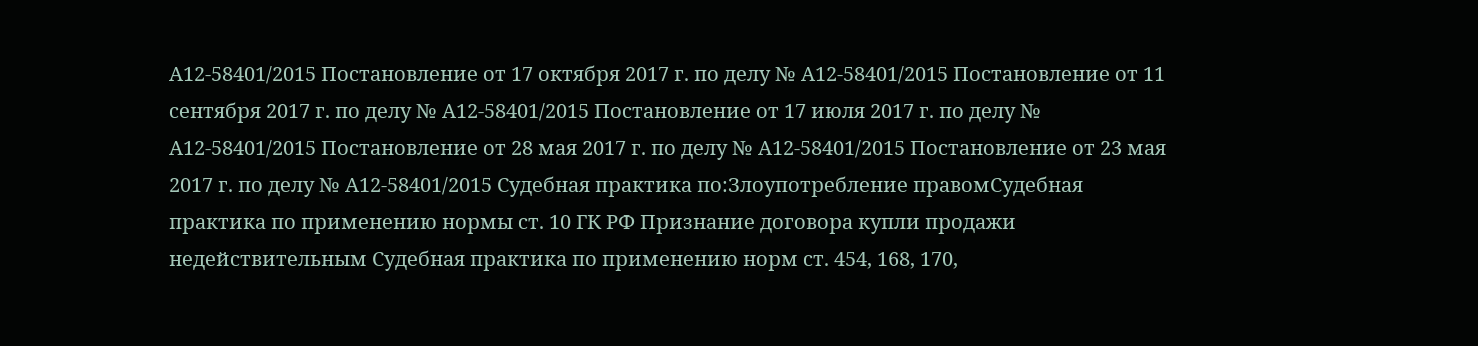А12-58401/2015 Постановление от 17 октября 2017 г. по делу № А12-58401/2015 Постановление от 11 сентября 2017 г. по делу № А12-58401/2015 Постановление от 17 июля 2017 г. по делу № А12-58401/2015 Постановление от 28 мая 2017 г. по делу № А12-58401/2015 Постановление от 23 мая 2017 г. по делу № А12-58401/2015 Судебная практика по:Злоупотребление правомСудебная практика по применению нормы ст. 10 ГК РФ Признание договора купли продажи недействительным Судебная практика по применению норм ст. 454, 168, 170,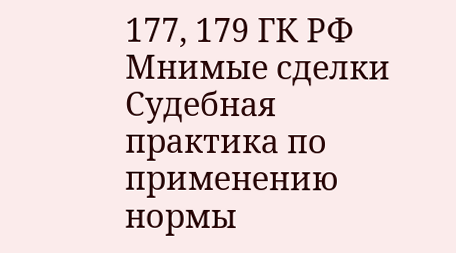177, 179 ГК РФ
Мнимые сделки Судебная практика по применению нормы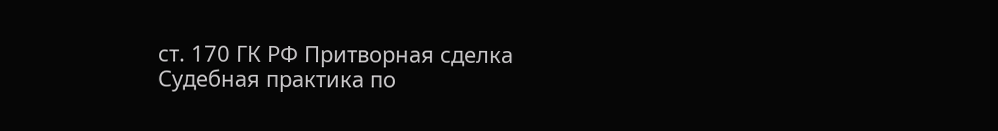ст. 170 ГК РФ Притворная сделка Судебная практика по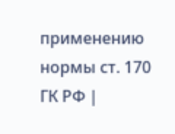применению нормы ст. 170 ГК РФ |